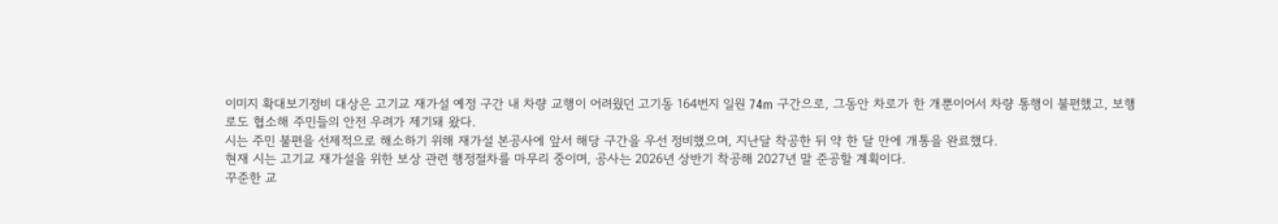이미지 확대보기정비 대상은 고기교 재가설 예정 구간 내 차량 교행이 어려웠던 고기동 164번지 일원 74m 구간으로, 그동안 차로가 한 개뿐이어서 차량 통행이 불편했고, 보행로도 협소해 주민들의 안전 우려가 제기돼 왔다.
시는 주민 불편을 선제적으로 해소하기 위해 재가설 본공사에 앞서 해당 구간을 우선 정비했으며, 지난달 착공한 뒤 약 한 달 만에 개통을 완료했다.
현재 시는 고기교 재가설을 위한 보상 관련 행정절차를 마무리 중이며, 공사는 2026년 상반기 착공해 2027년 말 준공할 계획이다.
꾸준한 교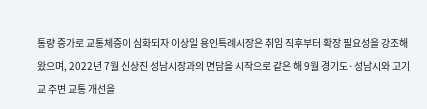통량 증가로 교통체증이 심화되자 이상일 용인특례시장은 취임 직후부터 확장 필요성을 강조해 왔으며, 2022년 7월 신상진 성남시장과의 면담을 시작으로 같은 해 9월 경기도·성남시와 고기교 주변 교통 개선을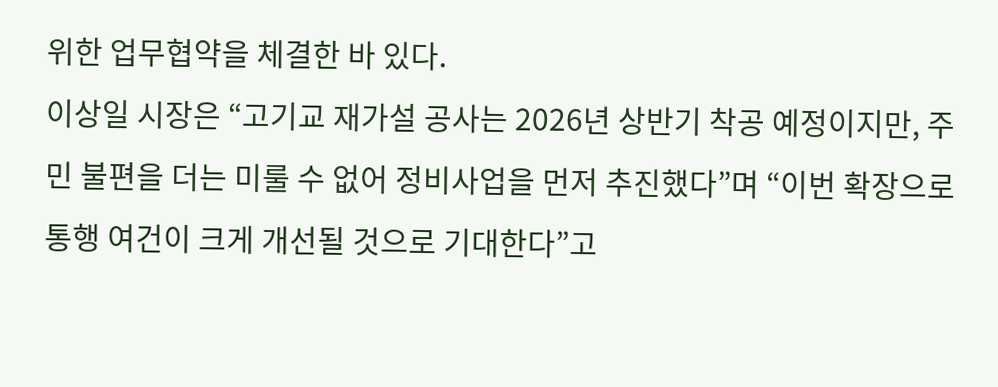위한 업무협약을 체결한 바 있다.
이상일 시장은 “고기교 재가설 공사는 2026년 상반기 착공 예정이지만, 주민 불편을 더는 미룰 수 없어 정비사업을 먼저 추진했다”며 “이번 확장으로 통행 여건이 크게 개선될 것으로 기대한다”고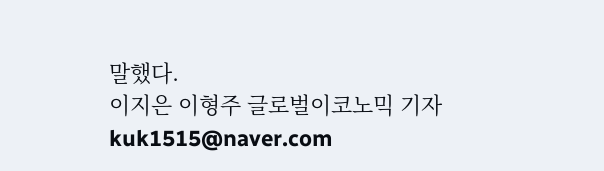말했다.
이지은 이형주 글로벌이코노믹 기자 kuk1515@naver.com